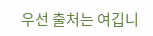우선 출처는 여깁니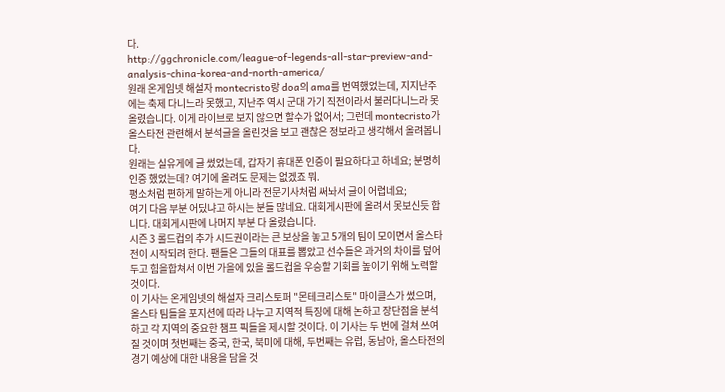다.
http://ggchronicle.com/league-of-legends-all-star-preview-and-analysis-china-korea-and-north-america/
원래 온게임넷 해설자 montecristo랑 doa의 ama를 번역했었는데, 지지난주에는 축제 다니느라 못했고, 지난주 역시 군대 가기 직전이라서 불러다니느라 못 올렸습니다. 이게 라이브로 보지 않으면 할수가 없어서; 그런데 montecristo가 올스타전 관련해서 분석글을 올린것을 보고 괜찮은 정보라고 생각해서 올려봅니다.
원래는 실유게에 글 썼었는데, 갑자기 휴대폰 인증이 필요하다고 하네요; 분명히 인증 했었는데? 여기에 올려도 문제는 없겠죠 뭐.
평소처럼 편하게 말하는게 아니라 전문기사처럼 써놔서 글이 어렵네요;
여기 다음 부분 어딨냐고 하시는 분들 많네요. 대회게시판에 올려서 못보신듯 합니다. 대회게시판에 나머지 부분 다 올렸습니다.
시즌 3 롤드컵의 추가 시드권이라는 큰 보상을 놓고 5개의 팀이 모이면서 올스타전이 시작되려 한다. 팬들은 그들의 대표를 뽑았고 선수들은 과거의 차이를 덮어두고 힘을합쳐서 이번 가을에 있을 롤드컵을 우승할 기회를 높이기 위해 노력할 것이다.
이 기사는 온게임넷의 해설자 크리스토퍼 "몬테크리스토" 마이클스가 썼으며, 올스타 팀들을 포지션에 따라 나누고 지역적 특징에 대해 논하고 장단점을 분석하고 각 지역의 중요한 챔프 픽들을 제시할 것이다. 이 기사는 두 번에 걸쳐 쓰여질 것이며 첫번째는 중국, 한국, 북미에 대해, 두번째는 유럽, 동남아, 올스타전의 경기 예상에 대한 내용을 담을 것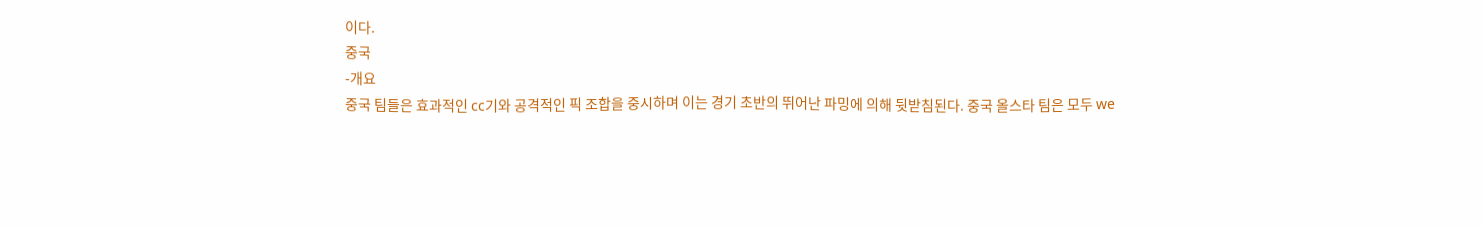이다.
중국
-개요
중국 팀들은 효과적인 cc기와 공격적인 픽 조합을 중시하며 이는 경기 초반의 뛰어난 파밍에 의해 뒷받침된다. 중국 올스타 팀은 모두 we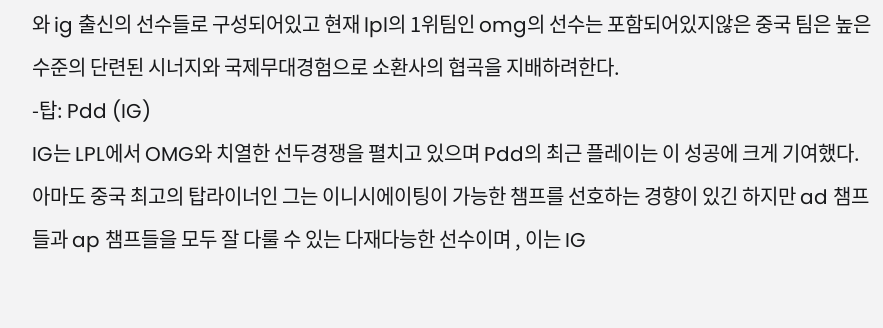와 ig 출신의 선수들로 구성되어있고 현재 lpl의 1위팀인 omg의 선수는 포함되어있지않은 중국 팀은 높은 수준의 단련된 시너지와 국제무대경험으로 소환사의 협곡을 지배하려한다.
-탑: Pdd (IG)
IG는 LPL에서 OMG와 치열한 선두경쟁을 펼치고 있으며 Pdd의 최근 플레이는 이 성공에 크게 기여했다. 아마도 중국 최고의 탑라이너인 그는 이니시에이팅이 가능한 챔프를 선호하는 경향이 있긴 하지만 ad 챔프들과 ap 챔프들을 모두 잘 다룰 수 있는 다재다능한 선수이며 , 이는 IG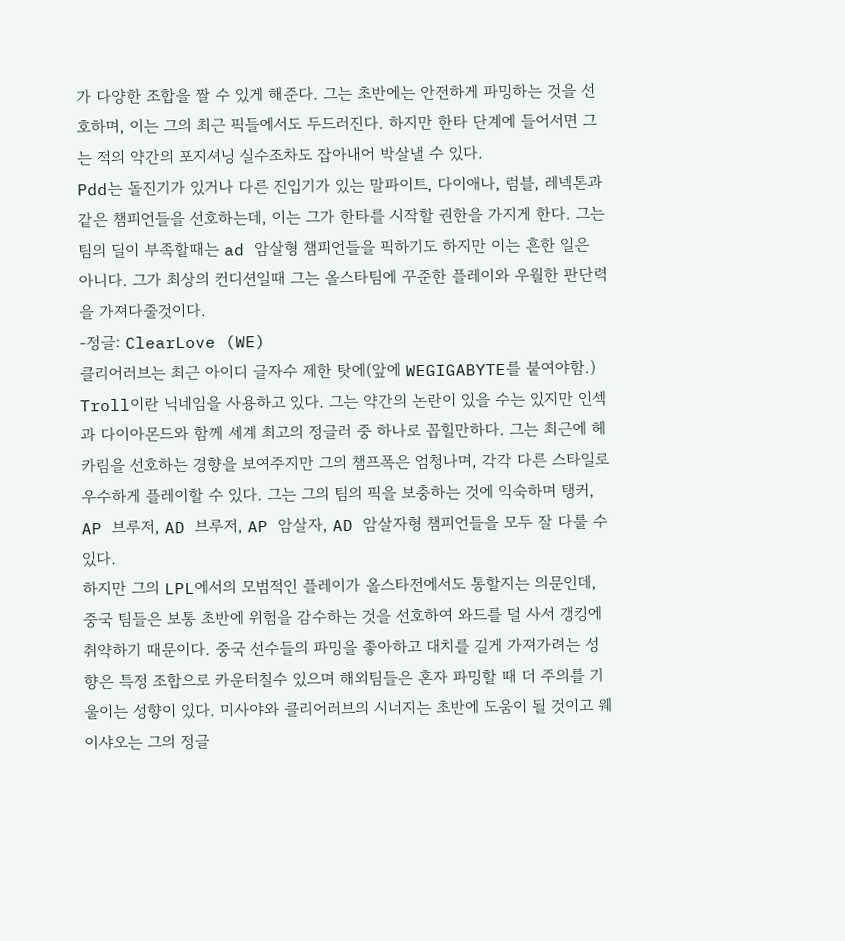가 다양한 조합을 짤 수 있게 해준다. 그는 초반에는 안전하게 파밍하는 것을 선호하며, 이는 그의 최근 픽들에서도 두드러진다. 하지만 한타 단계에 들어서면 그는 적의 약간의 포지셔닝 실수조차도 잡아내어 박살낼 수 있다.
Pdd는 돌진기가 있거나 다른 진입기가 있는 말파이트, 다이애나, 럼블, 레넥톤과 같은 챔피언들을 선호하는데, 이는 그가 한타를 시작할 권한을 가지게 한다. 그는 팀의 딜이 부족할때는 ad 암살형 챔피언들을 픽하기도 하지만 이는 흔한 일은 아니다. 그가 최상의 컨디션일때 그는 올스타팀에 꾸준한 플레이와 우월한 판단력을 가져다줄것이다.
-정글: ClearLove (WE)
클리어러브는 최근 아이디 글자수 제한 탓에(앞에 WEGIGABYTE를 붙여야함.) Troll이란 닉네임을 사용하고 있다. 그는 약간의 논란이 있을 수는 있지만 인섹과 다이아몬드와 함께 세계 최고의 정글러 중 하나로 꼽힐만하다. 그는 최근에 헤카림을 선호하는 경향을 보여주지만 그의 챔프폭은 엄청나며, 각각 다른 스타일로 우수하게 플레이할 수 있다. 그는 그의 팀의 픽을 보충하는 것에 익숙하며 탱커, AP 브루저, AD 브루저, AP 암살자, AD 암살자형 챔피언들을 모두 잘 다룰 수 있다.
하지만 그의 LPL에서의 모범적인 플레이가 올스타전에서도 통할지는 의문인데, 중국 팀들은 보통 초반에 위험을 감수하는 것을 선호하여 와드를 덜 사서 갱킹에 취약하기 때문이다. 중국 선수들의 파밍을 좋아하고 대치를 길게 가져가려는 성향은 특정 조합으로 카운터칠수 있으며 해외팀들은 혼자 파밍할 때 더 주의를 기울이는 성향이 있다. 미사야와 클리어러브의 시너지는 초반에 도움이 될 것이고 웨이샤오는 그의 정글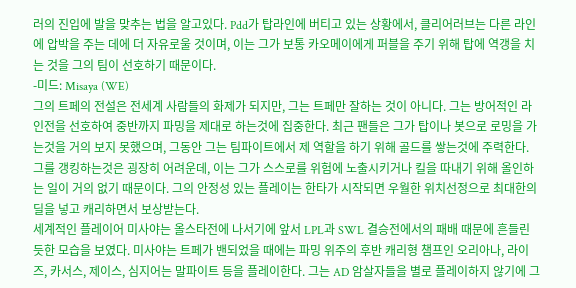러의 진입에 발을 맞추는 법을 알고있다. Pdd가 탑라인에 버티고 있는 상황에서, 클리어러브는 다른 라인에 압박을 주는 데에 더 자유로울 것이며, 이는 그가 보통 카오메이에게 퍼블을 주기 위해 탑에 역갱을 치는 것을 그의 팀이 선호하기 때문이다.
-미드: Misaya (WE)
그의 트페의 전설은 전세계 사람들의 화제가 되지만, 그는 트페만 잘하는 것이 아니다. 그는 방어적인 라인전을 선호하여 중반까지 파밍을 제대로 하는것에 집중한다. 최근 팬들은 그가 탑이나 봇으로 로밍을 가는것을 거의 보지 못했으며, 그동안 그는 팀파이트에서 제 역할을 하기 위해 골드를 쌓는것에 주력한다. 그를 갱킹하는것은 굉장히 어려운데, 이는 그가 스스로를 위험에 노출시키거나 킬을 따내기 위해 올인하는 일이 거의 없기 때문이다. 그의 안정성 있는 플레이는 한타가 시작되면 우월한 위치선정으로 최대한의 딜을 넣고 캐리하면서 보상받는다.
세계적인 플레이어 미사야는 올스타전에 나서기에 앞서 LPL과 SWL 결승전에서의 패배 때문에 흔들린 듯한 모습을 보였다. 미사야는 트페가 밴되었을 때에는 파밍 위주의 후반 캐리형 챔프인 오리아나, 라이즈, 카서스, 제이스, 심지어는 말파이트 등을 플레이한다. 그는 AD 암살자들을 별로 플레이하지 않기에 그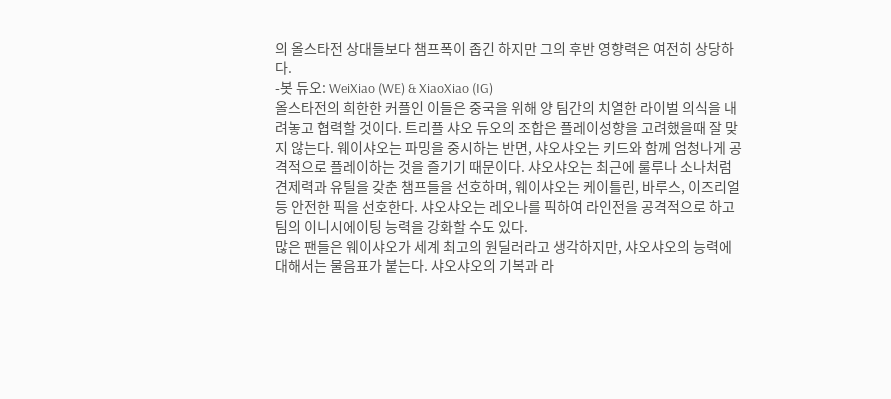의 올스타전 상대들보다 챔프폭이 좁긴 하지만 그의 후반 영향력은 여전히 상당하다.
-봇 듀오: WeiXiao (WE) & XiaoXiao (IG)
올스타전의 희한한 커플인 이들은 중국을 위해 양 팀간의 치열한 라이벌 의식을 내려놓고 협력할 것이다. 트리플 샤오 듀오의 조합은 플레이성향을 고려했을때 잘 맞지 않는다. 웨이샤오는 파밍을 중시하는 반면, 샤오샤오는 키드와 함께 엄청나게 공격적으로 플레이하는 것을 즐기기 때문이다. 샤오샤오는 최근에 룰루나 소나처럼 견제력과 유틸을 갖춘 챔프들을 선호하며, 웨이샤오는 케이틀린, 바루스, 이즈리얼 등 안전한 픽을 선호한다. 샤오샤오는 레오나를 픽하여 라인전을 공격적으로 하고 팀의 이니시에이팅 능력을 강화할 수도 있다.
많은 팬들은 웨이샤오가 세계 최고의 원딜러라고 생각하지만, 샤오샤오의 능력에 대해서는 물음표가 붙는다. 샤오샤오의 기복과 라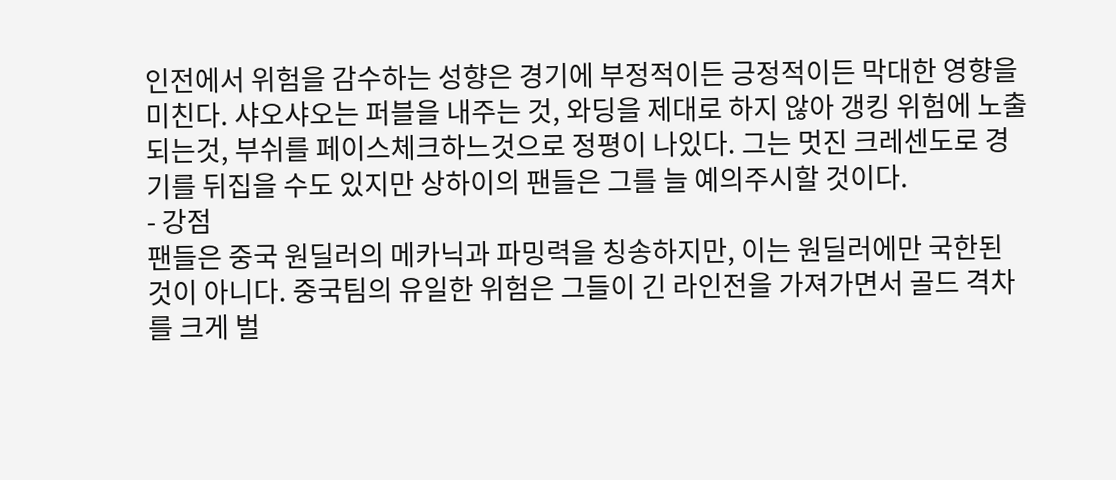인전에서 위험을 감수하는 성향은 경기에 부정적이든 긍정적이든 막대한 영향을 미친다. 샤오샤오는 퍼블을 내주는 것, 와딩을 제대로 하지 않아 갱킹 위험에 노출되는것, 부쉬를 페이스체크하느것으로 정평이 나있다. 그는 멋진 크레센도로 경기를 뒤집을 수도 있지만 상하이의 팬들은 그를 늘 예의주시할 것이다.
- 강점
팬들은 중국 원딜러의 메카닉과 파밍력을 칭송하지만, 이는 원딜러에만 국한된 것이 아니다. 중국팀의 유일한 위험은 그들이 긴 라인전을 가져가면서 골드 격차를 크게 벌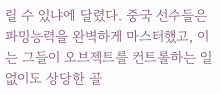릴 수 있냐에 달렸다. 중국 선수들은 파밍능력을 완벽하게 마스터했고, 이는 그들이 오브젝트를 컨트롤하는 일 없이도 상당한 골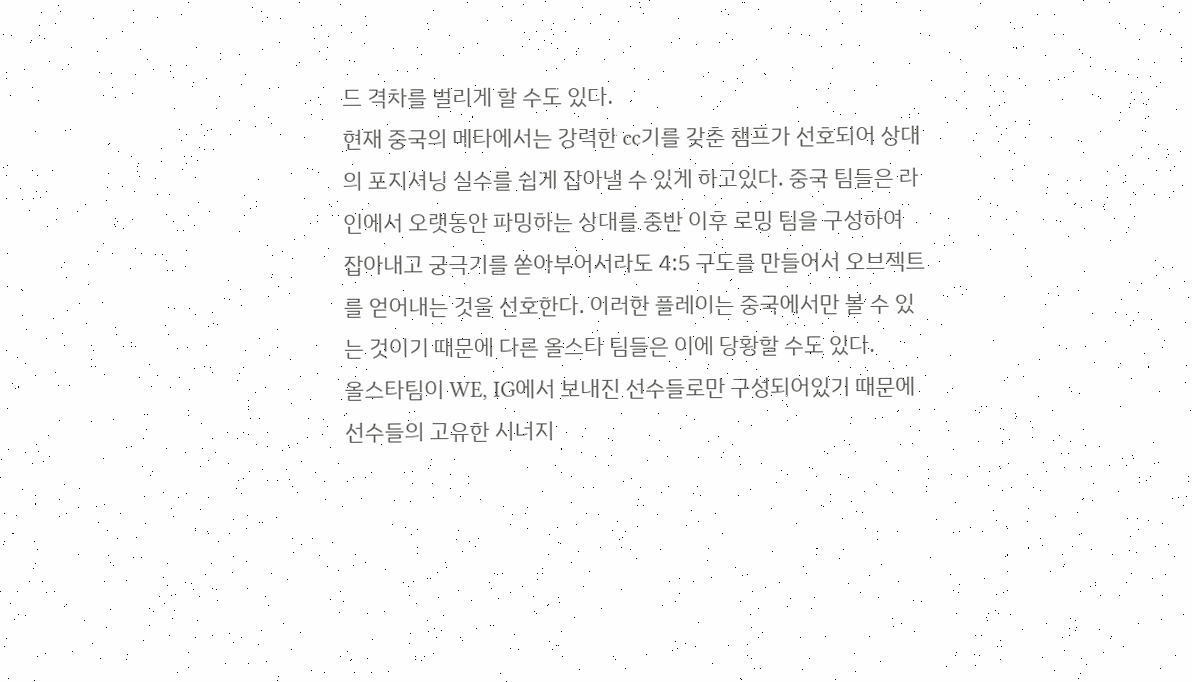드 격차를 벌리게 할 수도 있다.
현재 중국의 메타에서는 강력한 cc기를 갖춘 챔프가 선호되어 상대의 포지셔닝 실수를 쉽게 잡아낼 수 있게 하고있다. 중국 팀들은 라인에서 오랫동안 파밍하는 상대를 중반 이후 로밍 팀을 구성하여 잡아내고 궁극기를 쏟아부어서라도 4:5 구도를 만들어서 오브젝트를 얻어내는 것을 선호한다. 이러한 플레이는 중국에서만 볼 수 있는 것이기 때문에 다른 올스타 팀들은 이에 당황할 수도 있다.
올스타팀이 WE, IG에서 보내진 선수들로만 구성되어있기 때문에 선수들의 고유한 시너지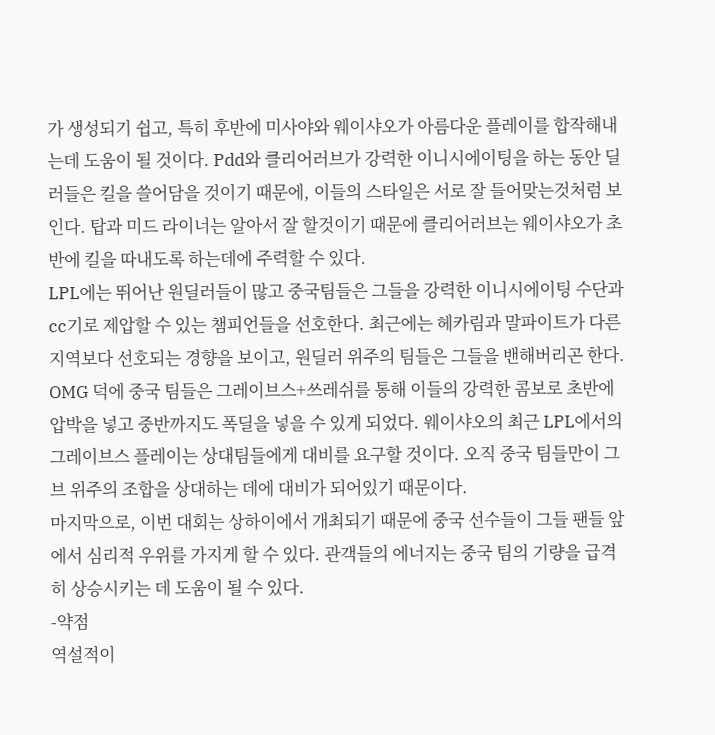가 생성되기 쉽고, 특히 후반에 미사야와 웨이샤오가 아름다운 플레이를 합작해내는데 도움이 될 것이다. Pdd와 클리어러브가 강력한 이니시에이팅을 하는 동안 딜러들은 킬을 쓸어담을 것이기 때문에, 이들의 스타일은 서로 잘 들어맞는것처럼 보인다. 탑과 미드 라이너는 알아서 잘 할것이기 때문에 클리어러브는 웨이샤오가 초반에 킬을 따내도록 하는데에 주력할 수 있다.
LPL에는 뛰어난 원딜러들이 많고 중국팀들은 그들을 강력한 이니시에이팅 수단과 cc기로 제압할 수 있는 챔피언들을 선호한다. 최근에는 헤카림과 말파이트가 다른 지역보다 선호되는 경향을 보이고, 원딜러 위주의 팀들은 그들을 밴해버리곤 한다. OMG 덕에 중국 팀들은 그레이브스+쓰레쉬를 통해 이들의 강력한 콤보로 초반에 압박을 넣고 중반까지도 폭딜을 넣을 수 있게 되었다. 웨이샤오의 최근 LPL에서의 그레이브스 플레이는 상대팀들에게 대비를 요구할 것이다. 오직 중국 팀들만이 그브 위주의 조합을 상대하는 데에 대비가 되어있기 때문이다.
마지막으로, 이번 대회는 상하이에서 개최되기 때문에 중국 선수들이 그들 팬들 앞에서 심리적 우위를 가지게 할 수 있다. 관객들의 에너지는 중국 팀의 기량을 급격히 상승시키는 데 도움이 될 수 있다.
-약점
역설적이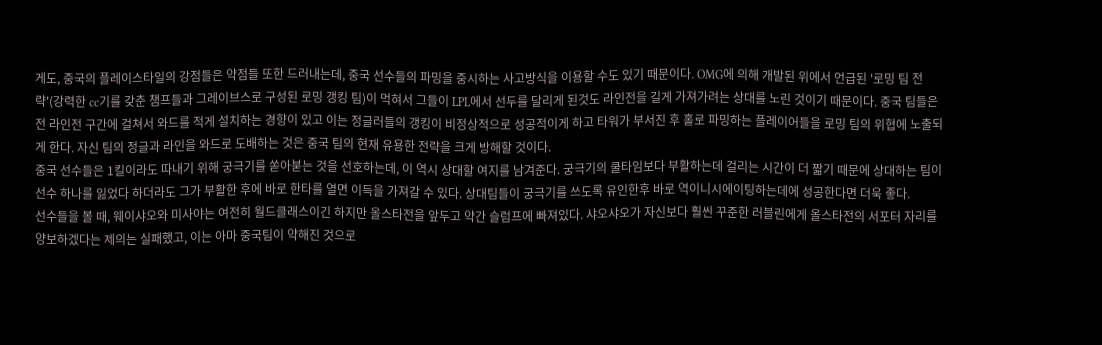게도, 중국의 플레이스타일의 강점들은 약점들 또한 드러내는데, 중국 선수들의 파밍을 중시하는 사고방식을 이용할 수도 있기 때문이다. OMG에 의해 개발된 위에서 언급된 '로밍 팀 전략'(강력한 cc기를 갖춘 챔프들과 그레이브스로 구성된 로밍 갱킹 팀)이 먹혀서 그들이 LPL에서 선두를 달리게 된것도 라인전을 길게 가져가려는 상대를 노린 것이기 때문이다. 중국 팀들은 전 라인전 구간에 걸쳐서 와드를 적게 설치하는 경향이 있고 이는 정글러들의 갱킹이 비정상적으로 성공적이게 하고 타워가 부서진 후 홀로 파밍하는 플레이어들을 로밍 팀의 위협에 노출되게 한다. 자신 팀의 정글과 라인을 와드로 도배하는 것은 중국 팀의 현재 유용한 전략을 크게 방해할 것이다.
중국 선수들은 1킬이라도 따내기 위해 궁극기를 쏟아붇는 것을 선호하는데, 이 역시 상대할 여지를 남겨준다. 궁극기의 쿨타임보다 부활하는데 걸리는 시간이 더 짧기 때문에 상대하는 팀이 선수 하나를 잃었다 하더라도 그가 부활한 후에 바로 한타를 열면 이득을 가져갈 수 있다. 상대팀들이 궁극기를 쓰도록 유인한후 바로 역이니시에이팅하는데에 성공한다면 더욱 좋다.
선수들을 볼 때, 웨이샤오와 미사야는 여전히 월드클래스이긴 하지만 올스타전을 앞두고 약간 슬럼프에 빠져있다. 샤오샤오가 자신보다 훨씬 꾸준한 러블린에게 올스타전의 서포터 자리를 양보하겠다는 제의는 실패했고, 이는 아마 중국팀이 약해진 것으로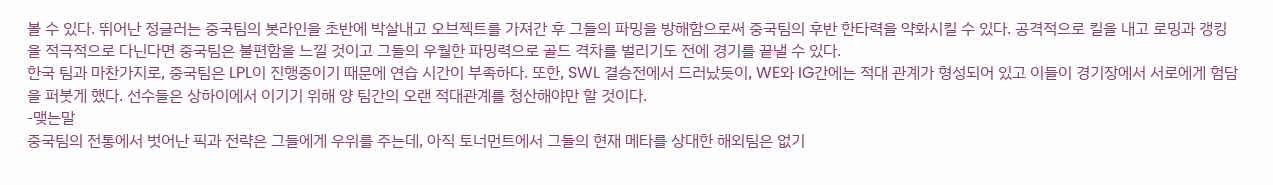볼 수 있다. 뛰어난 정글러는 중국팀의 봇라인을 초반에 박살내고 오브젝트를 가져간 후 그들의 파밍을 방해함으로써 중국팀의 후반 한타력을 약화시킬 수 있다. 공격적으로 킬을 내고 로밍과 갱킹을 적극적으로 다닌다면 중국팀은 불편함을 느낄 것이고 그들의 우월한 파밍력으로 골드 격차를 벌리기도 전에 경기를 끝낼 수 있다.
한국 팀과 마찬가지로, 중국팀은 LPL이 진행중이기 때문에 연습 시간이 부족하다. 또한, SWL 결승전에서 드러났듯이, WE와 IG간에는 적대 관계가 형성되어 있고 이들이 경기장에서 서로에게 험담을 퍼붓게 했다. 선수들은 상하이에서 이기기 위해 양 팀간의 오랜 적대관계를 청산해야만 할 것이다.
-맺는말
중국팀의 전통에서 벗어난 픽과 전략은 그들에게 우위를 주는데, 아직 토너먼트에서 그들의 현재 메타를 상대한 해외팀은 없기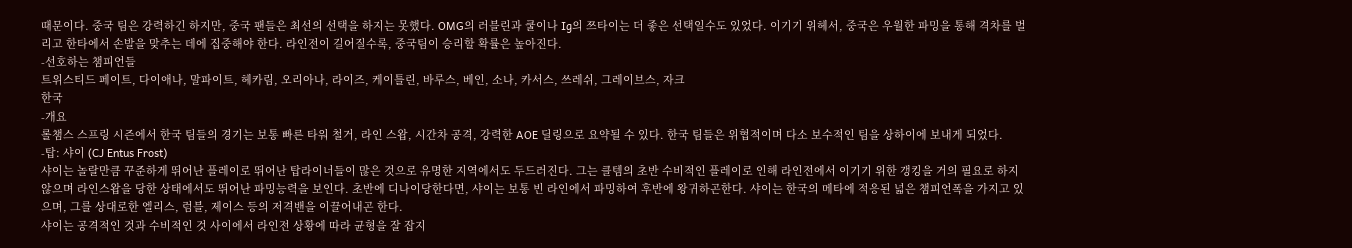때문이다. 중국 팀은 강력하긴 하지만, 중국 팬들은 최선의 선택을 하지는 못했다. OMG의 러블린과 쿨이나 Ig의 쯔타이는 더 좋은 선택일수도 있었다. 이기기 위헤서, 중국은 우월한 파밍을 통해 격차를 벌리고 한타에서 손발을 맞추는 데에 집중해야 한다. 라인전이 길어질수록, 중국팀이 승리할 확률은 높아진다.
-선호하는 챔피언들
트위스티드 페이트, 다이애나, 말파이트, 헤카림, 오리아나, 라이즈, 케이틀린, 바루스, 베인, 소나, 카서스, 쓰레쉬, 그레이브스, 자크
한국
-개요
롤챔스 스프링 시즌에서 한국 팀들의 경기는 보통 빠른 타워 철거, 라인 스왑, 시간차 공격, 강력한 AOE 딜링으로 요약될 수 있다. 한국 팀들은 위협적이며 다소 보수적인 팀을 상하이에 보내게 되었다.
-탑: 샤이 (CJ Entus Frost)
샤이는 놀랄만큼 꾸준하게 뛰어난 플레이로 뛰어난 탑라이너들이 많은 것으로 유명한 지역에서도 두드러진다. 그는 클템의 초반 수비적인 플레이로 인해 라인전에서 이기기 위한 갱킹을 거의 필요로 하지 않으며 라인스왑을 당한 상태에서도 뛰어난 파밍능력을 보인다. 초반에 디나이당한다면, 샤이는 보통 빈 라인에서 파밍하여 후반에 왕귀하곤한다. 샤이는 한국의 메타에 적응된 넓은 챔피언폭을 가지고 있으며, 그를 상대로한 엘리스, 럼블, 제이스 등의 저격밴을 이끌어내곤 한다.
샤이는 공격적인 것과 수비적인 것 사이에서 라인전 상황에 따라 균형을 잘 잡지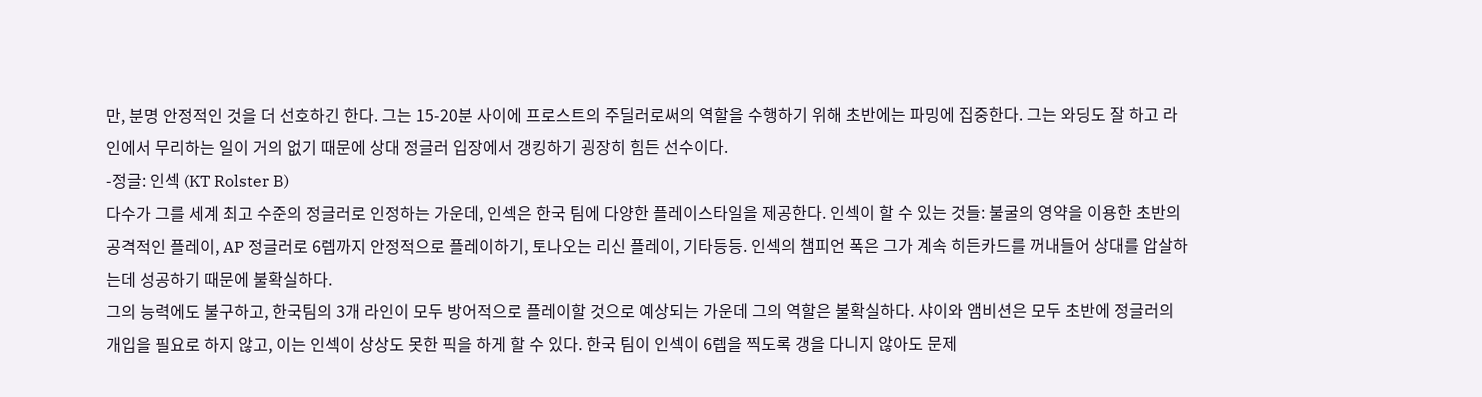만, 분명 안정적인 것을 더 선호하긴 한다. 그는 15-20분 사이에 프로스트의 주딜러로써의 역할을 수행하기 위해 초반에는 파밍에 집중한다. 그는 와딩도 잘 하고 라인에서 무리하는 일이 거의 없기 때문에 상대 정글러 입장에서 갱킹하기 굉장히 힘든 선수이다.
-정글: 인섹 (KT Rolster B)
다수가 그를 세계 최고 수준의 정글러로 인정하는 가운데, 인섹은 한국 팀에 다양한 플레이스타일을 제공한다. 인섹이 할 수 있는 것들: 불굴의 영약을 이용한 초반의 공격적인 플레이, AP 정글러로 6렙까지 안정적으로 플레이하기, 토나오는 리신 플레이, 기타등등. 인섹의 챔피언 폭은 그가 계속 히든카드를 꺼내들어 상대를 압살하는데 성공하기 때문에 불확실하다.
그의 능력에도 불구하고, 한국팀의 3개 라인이 모두 방어적으로 플레이할 것으로 예상되는 가운데 그의 역할은 불확실하다. 샤이와 앰비션은 모두 초반에 정글러의 개입을 필요로 하지 않고, 이는 인섹이 상상도 못한 픽을 하게 할 수 있다. 한국 팀이 인섹이 6렙을 찍도록 갱을 다니지 않아도 문제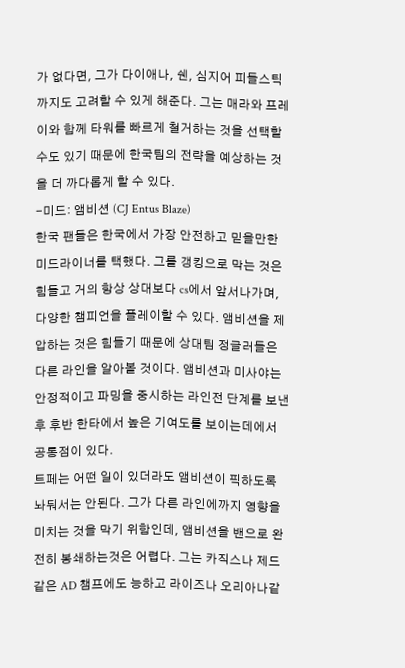가 없다면, 그가 다이애나, 쉔, 심지어 피들스틱까지도 고려할 수 있게 해준다. 그는 매라와 프레이와 함께 타워를 빠르게 철거하는 것을 선택할수도 있기 때문에 한국팀의 전략을 예상하는 것을 더 까다롭게 할 수 있다.
-미드: 앰비션 (CJ Entus Blaze)
한국 팬들은 한국에서 가장 안전하고 믿을만한 미드라이너를 택했다. 그를 갱킹으로 막는 것은 힘들고 거의 항상 상대보다 cs에서 앞서나가며, 다양한 챔피언을 플레이할 수 있다. 앰비션을 제압하는 것은 힘들기 때문에 상대팀 정글러들은 다른 라인을 알아볼 것이다. 앰비션과 미사야는 안정적이고 파밍을 중시하는 라인전 단계를 보낸 후 후반 한타에서 높은 기여도를 보이는데에서 공통점이 있다.
트페는 어떤 일이 있더라도 앰비션이 픽하도록 놔둬서는 안된다. 그가 다른 라인에까지 영향을 미치는 것을 막기 위함인데, 앰비션을 밴으로 완전히 봉쇄하는것은 어렵다. 그는 카직스나 제드같은 AD 챔프에도 능하고 라이즈나 오리아나같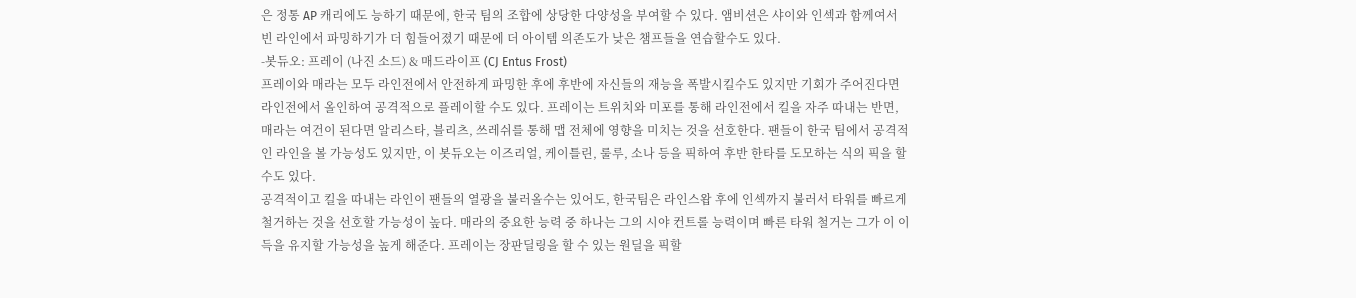은 정통 AP 캐리에도 능하기 때문에, 한국 팀의 조합에 상당한 다양성을 부여할 수 있다. 앰비션은 샤이와 인섹과 함께여서 빈 라인에서 파밍하기가 더 힘들어졌기 때문에 더 아이템 의존도가 낮은 챔프들을 연습할수도 있다.
-봇듀오: 프레이 (나진 소드) & 매드라이프 (CJ Entus Frost)
프레이와 매라는 모두 라인전에서 안전하게 파밍한 후에 후반에 자신들의 재능을 폭발시킬수도 있지만 기회가 주어진다면 라인전에서 올인하여 공격적으로 플레이할 수도 있다. 프레이는 트위치와 미포를 통해 라인전에서 킬을 자주 따내는 반면, 매라는 여건이 된다면 알리스타, 블리츠, 쓰레쉬를 통해 맵 전체에 영향을 미치는 것을 선호한다. 팬들이 한국 팀에서 공격적인 라인을 볼 가능성도 있지만, 이 봇듀오는 이즈리얼, 케이틀린, 룰루, 소나 등을 픽하여 후반 한타를 도모하는 식의 픽을 할 수도 있다.
공격적이고 킬을 따내는 라인이 팬들의 열광을 불러올수는 있어도, 한국팀은 라인스왑 후에 인섹까지 불러서 타워를 빠르게 철거하는 것을 선호할 가능성이 높다. 매라의 중요한 능력 중 하나는 그의 시야 컨트롤 능력이며 빠른 타워 철거는 그가 이 이득을 유지할 가능성을 높게 해준다. 프레이는 장판딜링을 할 수 있는 원딜을 픽할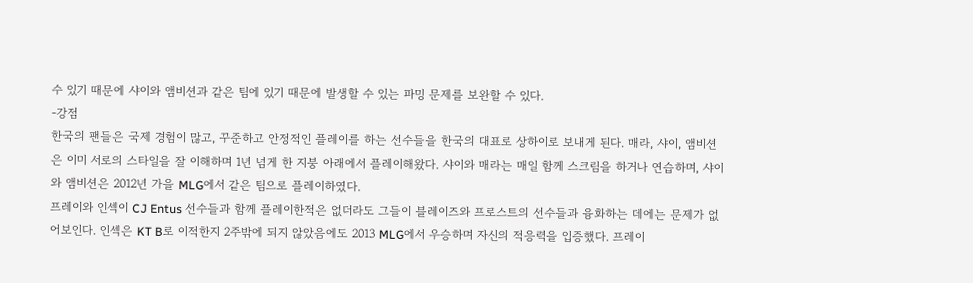수 있기 때문에 샤이와 앰비션과 같은 팀에 있기 때문에 발생할 수 있는 파밍 문제를 보완할 수 있다.
-강점
한국의 팬들은 국제 경험이 많고, 꾸준하고 안정적인 플레이를 하는 선수들을 한국의 대표로 상하이로 보내게 된다. 매라, 샤이, 앰비션은 이미 서로의 스타일을 잘 이해하며 1년 넘게 한 지붕 아래에서 플레이해왔다. 샤이와 매라는 매일 함께 스크림을 하거나 연습하며, 샤이와 앰비션은 2012년 가을 MLG에서 같은 팀으로 플레이하였다.
프레이와 인섹이 CJ Entus 선수들과 함께 플레이한적은 없더라도 그들이 블레이즈와 프로스트의 선수들과 융화하는 데에는 문제가 없어보인다. 인섹은 KT B로 이적한지 2주밖에 되지 않았음에도 2013 MLG에서 우승하며 자신의 적응력을 입증했다. 프레이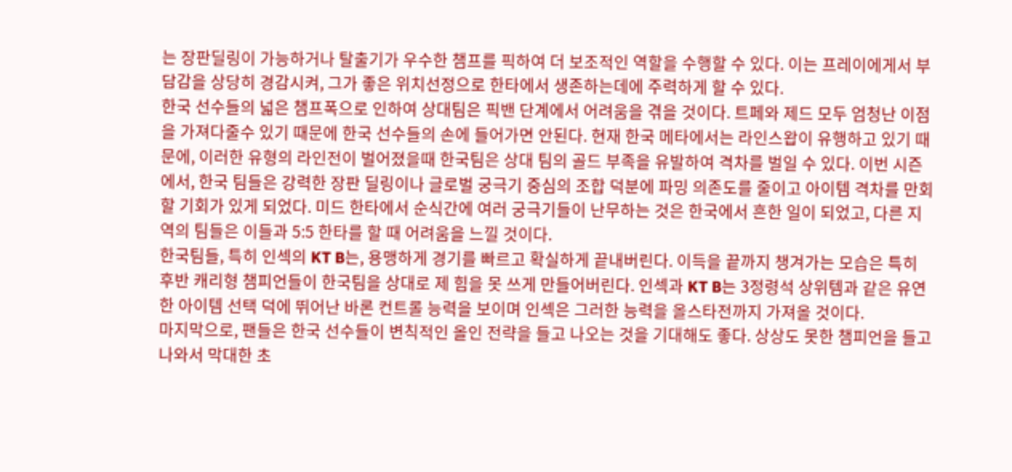는 장판딜링이 가능하거나 탈출기가 우수한 챔프를 픽하여 더 보조적인 역할을 수행할 수 있다. 이는 프레이에게서 부담감을 상당히 경감시켜, 그가 좋은 위치선정으로 한타에서 생존하는데에 주력하게 할 수 있다.
한국 선수들의 넓은 챔프폭으로 인하여 상대팀은 픽밴 단계에서 어려움을 겪을 것이다. 트페와 제드 모두 엄청난 이점을 가져다줄수 있기 때문에 한국 선수들의 손에 들어가면 안된다. 현재 한국 메타에서는 라인스왑이 유행하고 있기 때문에, 이러한 유형의 라인전이 벌어졌을때 한국팀은 상대 팀의 골드 부족을 유발하여 격차를 벌일 수 있다. 이번 시즌에서, 한국 팀들은 강력한 장판 딜링이나 글로벌 궁극기 중심의 조합 덕분에 파밍 의존도를 줄이고 아이템 격차를 만회할 기회가 있게 되었다. 미드 한타에서 순식간에 여러 궁극기들이 난무하는 것은 한국에서 흔한 일이 되었고, 다른 지역의 팀들은 이들과 5:5 한타를 할 때 어려움을 느낄 것이다.
한국팀들, 특히 인섹의 KT B는, 용맹하게 경기를 빠르고 확실하게 끝내버린다. 이득을 끝까지 챙겨가는 모습은 특히 후반 캐리형 챔피언들이 한국팀을 상대로 제 힘을 못 쓰게 만들어버린다. 인섹과 KT B는 3정령석 상위템과 같은 유연한 아이템 선택 덕에 뛰어난 바론 컨트롤 능력을 보이며 인섹은 그러한 능력을 올스타전까지 가져올 것이다.
마지막으로, 팬들은 한국 선수들이 변칙적인 올인 전략을 들고 나오는 것을 기대해도 좋다. 상상도 못한 챔피언을 들고나와서 막대한 초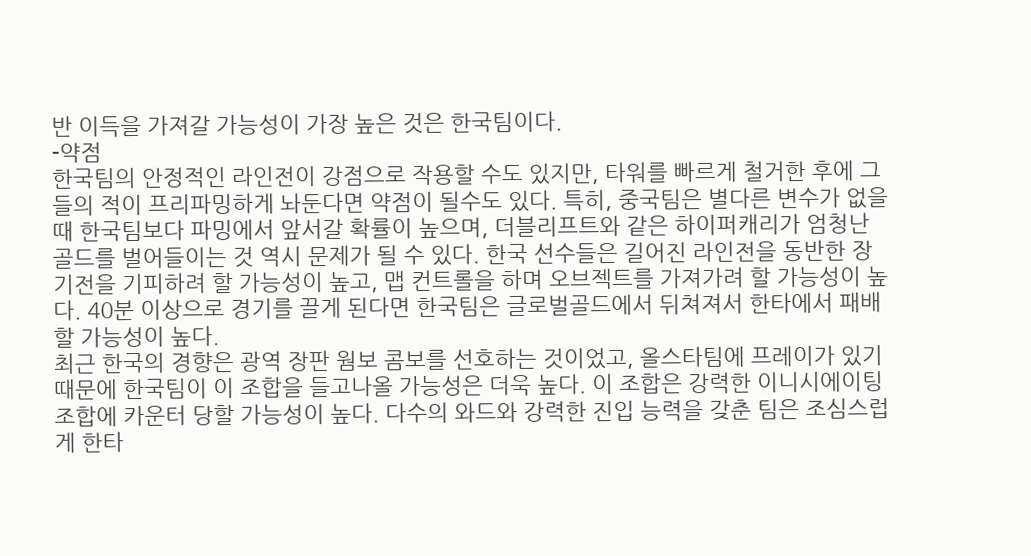반 이득을 가져갈 가능성이 가장 높은 것은 한국팀이다.
-약점
한국팀의 안정적인 라인전이 강점으로 작용할 수도 있지만, 타워를 빠르게 철거한 후에 그들의 적이 프리파밍하게 놔둔다면 약점이 될수도 있다. 특히, 중국팀은 별다른 변수가 없을때 한국팀보다 파밍에서 앞서갈 확률이 높으며, 더블리프트와 같은 하이퍼캐리가 엄청난 골드를 벌어들이는 것 역시 문제가 될 수 있다. 한국 선수들은 길어진 라인전을 동반한 장기전을 기피하려 할 가능성이 높고, 맵 컨트롤을 하며 오브젝트를 가져가려 할 가능성이 높다. 40분 이상으로 경기를 끌게 된다면 한국팀은 글로벌골드에서 뒤쳐져서 한타에서 패배할 가능성이 높다.
최근 한국의 경향은 광역 장판 웜보 콤보를 선호하는 것이었고, 올스타팀에 프레이가 있기 때문에 한국팀이 이 조합을 들고나올 가능성은 더욱 높다. 이 조합은 강력한 이니시에이팅 조합에 카운터 당할 가능성이 높다. 다수의 와드와 강력한 진입 능력을 갖춘 팀은 조심스럽게 한타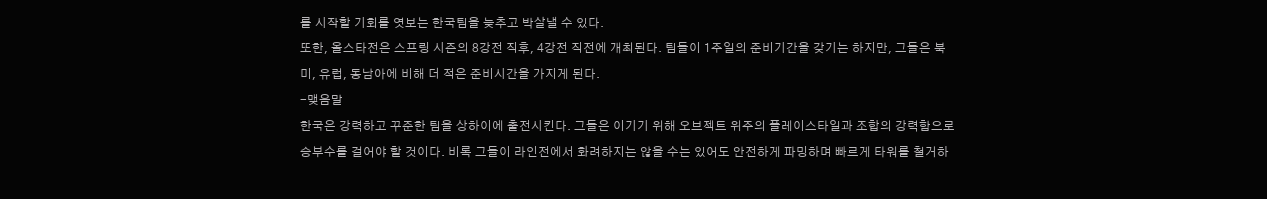를 시작할 기회를 엿보는 한국팀을 늦추고 박살낼 수 있다.
또한, 올스타전은 스프링 시즌의 8강전 직후, 4강전 직전에 개최된다. 팀들이 1주일의 준비기간을 갖기는 하지만, 그들은 북미, 유럽, 동남아에 비해 더 적은 준비시간을 가지게 된다.
-맺음말
한국은 강력하고 꾸준한 팀을 상하이에 출전시킨다. 그들은 이기기 위해 오브젝트 위주의 플레이스타일과 조합의 강력함으로 승부수를 걸어야 할 것이다. 비록 그들이 라인전에서 화려하지는 않을 수는 있어도 안전하게 파밍하며 빠르게 타워를 철거하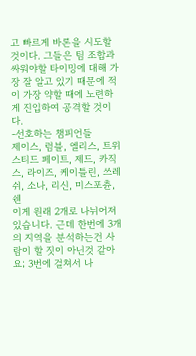고 빠르게 바론을 시도할 것이다. 그들은 팀 조합과 싸워야할 타이밍에 대해 가장 잘 알고 있기 때문에 적이 가장 약할 때에 노련하게 진입하여 공격할 것이다.
-선호하는 챔피언들
제이스, 럼블, 엘리스, 트위스티드 페이트, 제드, 카직스, 라이즈, 케이틀린, 쓰레쉬, 소나, 리신, 미스포츈, 쉔
이게 원래 2개로 나뉘어져있습니다. 근데 한번에 3개의 지역을 분석하는건 사람이 할 짓이 아닌것 같아요; 3번에 걸쳐서 나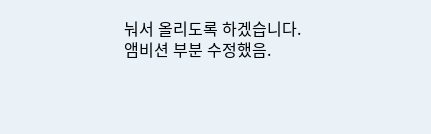눠서 올리도록 하겠습니다.
앰비션 부분 수정했음.